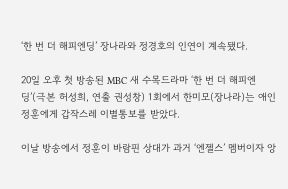‘한 번 더 해피엔딩’ 장나라와 정경호의 인연이 계속됐다.

20일 오후 첫 방송된 MBC 새 수목드라마 ‘한 번 더 해피엔딩’(극본 허성희, 연출 권성창) 1회에서 한미모(장나라)는 애인 정훈에게 갑작스레 이별통보를 받았다.

이날 방송에서 정훈이 바람핀 상대가 과거 ‘엔젤스’ 멤버이자 앙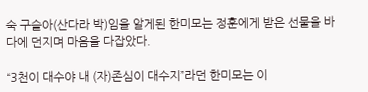숙 구슬아(산다라 박)임을 알게된 한미모는 정훈에게 받은 선물을 바다에 던지며 마음을 다잡았다.

“3천이 대수야 내 (자)존심이 대수지”라던 한미모는 이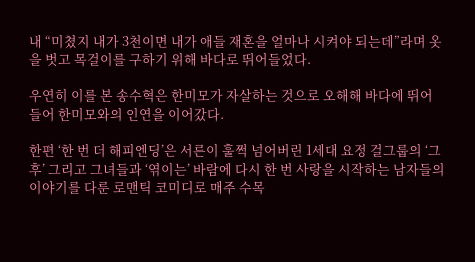내 “미쳤지 내가 3천이면 내가 애들 재혼을 얼마나 시켜야 되는데”라며 옷을 벗고 목걸이를 구하기 위해 바다로 뛰어들었다.

우연히 이를 본 송수혁은 한미모가 자살하는 것으로 오해해 바다에 뛰어 들어 한미모와의 인연을 이어갔다.

한편 ‘한 번 더 해피엔딩’은 서른이 훌쩍 넘어버린 1세대 요정 걸그룹의 ‘그 후’ 그리고 그녀들과 ‘엮이는’ 바람에 다시 한 번 사랑을 시작하는 남자들의 이야기를 다룬 로맨틱 코미디로 매주 수목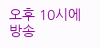오후 10시에 방송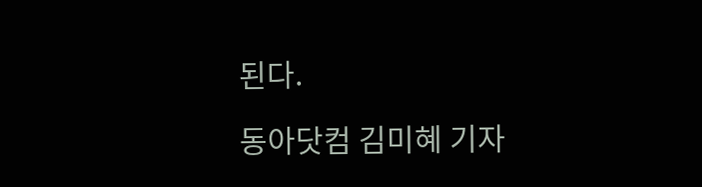된다.

동아닷컴 김미혜 기자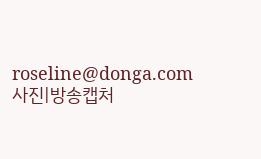roseline@donga.com
사진|방송캡처